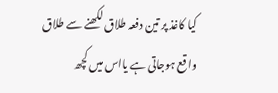کیا کاغذ پر تین دفعہ طلاق لکھنے سے طلاق واقع ہوجاتی ہے یااس میں کچھ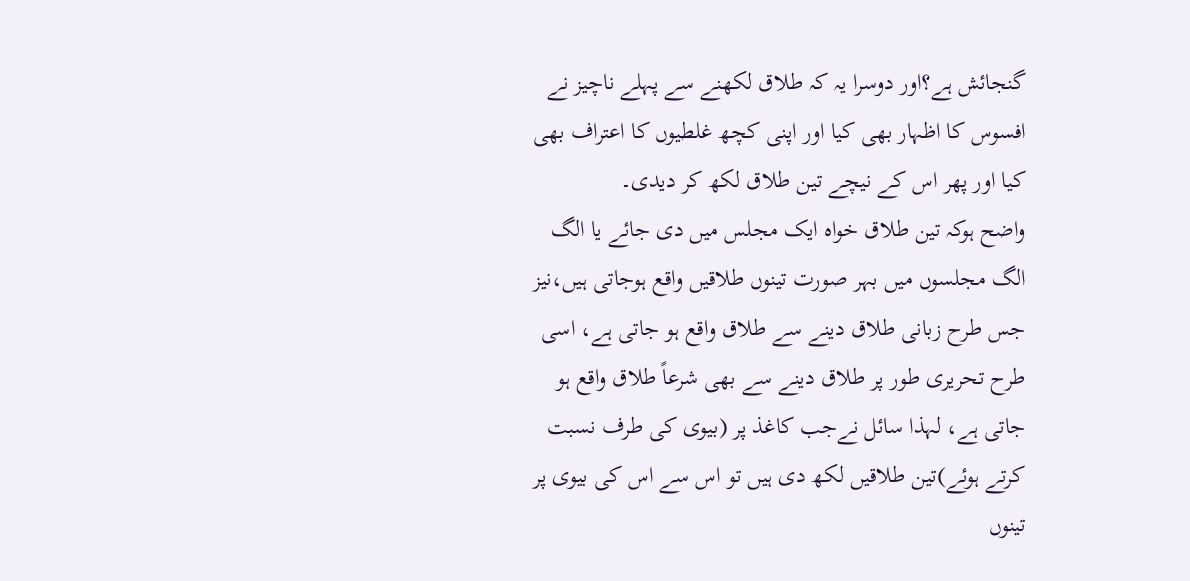گنجائش ہے؟اور دوسرا یہ کہ طلاق لکھنے سے پہلے ناچیز نے افسوس کا اظہار بھی کیا اور اپنی کچھ غلطیوں کا اعتراف بھی کیا اور پھر اس کے نیچے تین طلاق لکھ کر دیدی۔
واضح ہوکہ تین طلاق خواہ ایک مجلس میں دی جائے یا الگ الگ مجلسوں میں بہر صورت تینوں طلاقیں واقع ہوجاتی ہیں،نیز جس طرح زبانی طلاق دینے سے طلاق واقع ہو جاتی ہے، اسی طرح تحریری طور پر طلاق دینے سے بھی شرعاً طلاق واقع ہو جاتی ہے، لہذا سائل نےجب کاغذ پر (بیوی کی طرف نسبت کرتے ہوئے)تین طلاقیں لکھ دی ہیں تو اس سے اس کی بیوی پر تینوں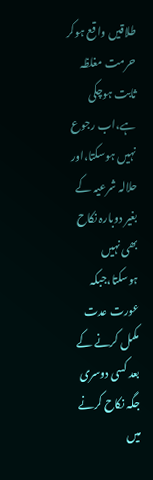طلاقیں واقع ہوکر حرمت مغلظہ ثابت ہوچکی ہے،اب رجوع نہیں ہوسکتا،اور حلالہ شرعیہ کے بغیر دوبارہ نکاح بھی نہیں ہوسکتا،جبکہ عورت عدت مکمل کرنے کے بعد کسی دوسری جگہ نکاح کرنے میں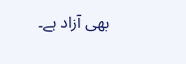بھی آزاد ہے۔